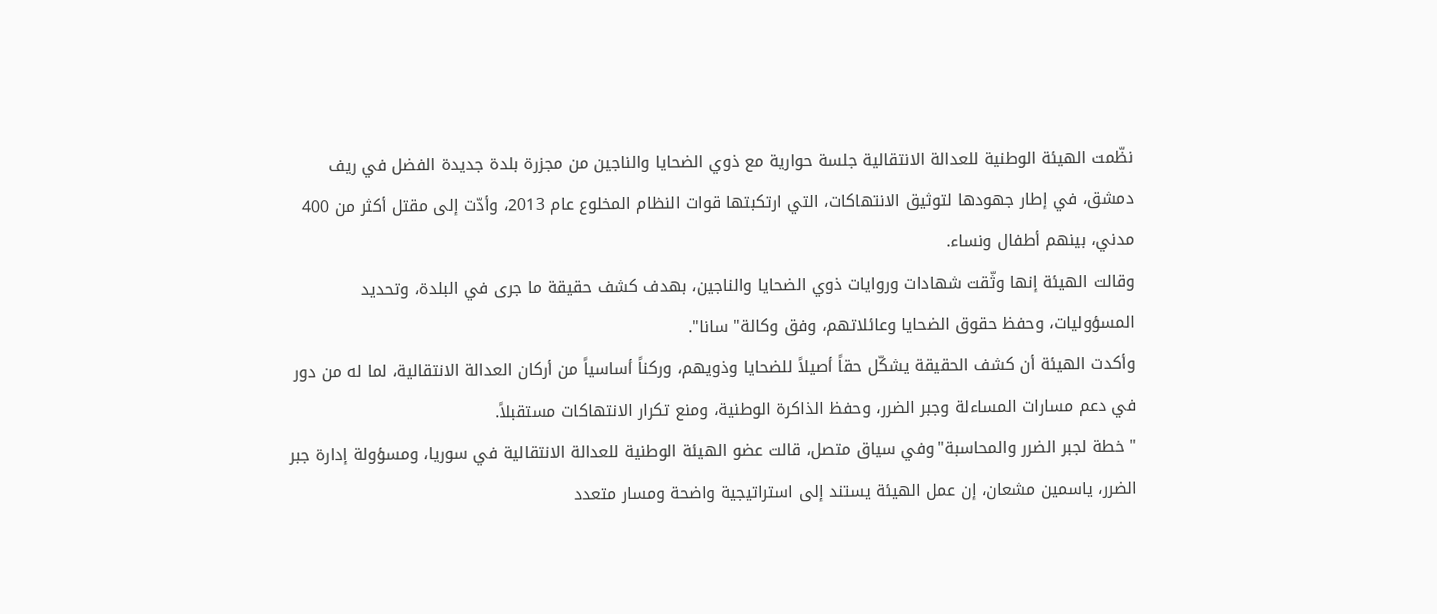نظّمت الهيئة الوطنية للعدالة الانتقالية جلسة حوارية مع ذوي الضحايا والناجين من مجزرة بلدة جديدة الفضل في ريف دمشق، في إطار جهودها لتوثيق الانتهاكات، التي ارتكبتها قوات النظام المخلوع عام 2013، وأدّت إلى مقتل أكثر من 400 مدني، بينهم أطفال ونساء.
وقالت الهيئة إنها وثّقت شهادات وروايات ذوي الضحايا والناجين، بهدف كشف حقيقة ما جرى في البلدة، وتحديد المسؤوليات، وحفظ حقوق الضحايا وعائلاتهم، وفق وكالة" سانا".
وأكدت الهيئة أن كشف الحقيقة يشكّل حقاً أصيلاً للضحايا وذويهم، وركناً أساسياً من أركان العدالة الانتقالية، لما له من دور في دعم مسارات المساءلة وجبر الضرر، وحفظ الذاكرة الوطنية، ومنع تكرار الانتهاكات مستقبلاً.
" خطة لجبر الضرر والمحاسبة"وفي سياق متصل، قالت عضو الهيئة الوطنية للعدالة الانتقالية في سوريا، ومسؤولة إدارة جبر الضرر، ياسمين مشعان، إن عمل الهيئة يستند إلى استراتيجية واضحة ومسار متعدد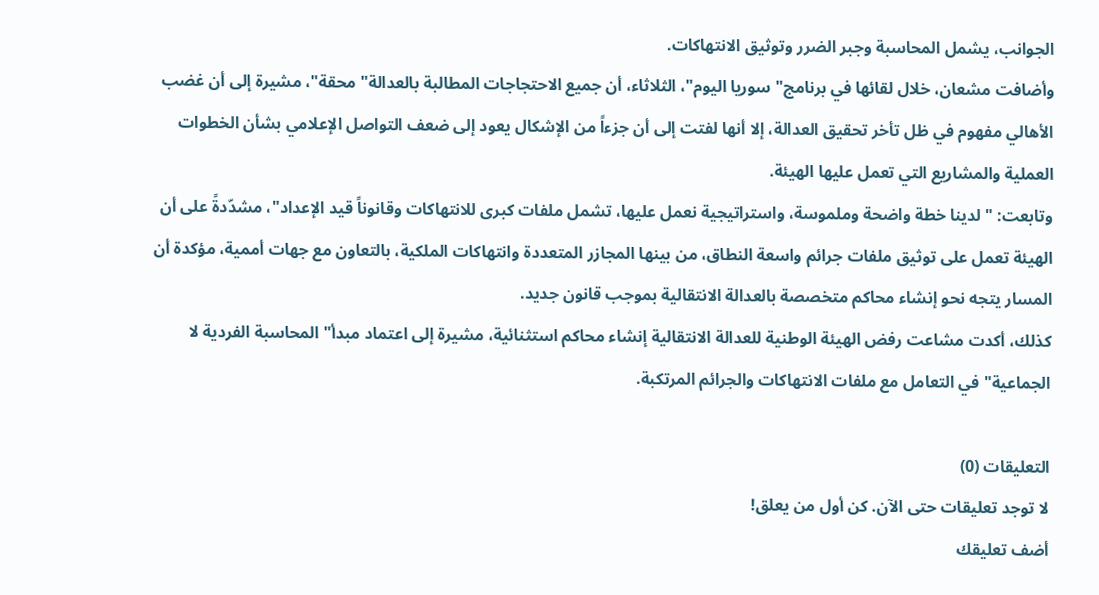الجوانب، يشمل المحاسبة وجبر الضرر وتوثيق الانتهاكات.
وأضافت مشعان، خلال لقائها في برنامج" سوريا اليوم"، الثلاثاء، أن جميع الاحتجاجات المطالبة بالعدالة" محقة"، مشيرة إلى أن غضب الأهالي مفهوم في ظل تأخر تحقيق العدالة، إلا أنها لفتت إلى أن جزءاً من الإشكال يعود إلى ضعف التواصل الإعلامي بشأن الخطوات العملية والمشاريع التي تعمل عليها الهيئة.
وتابعت: " لدينا خطة واضحة وملموسة، واستراتيجية نعمل عليها، تشمل ملفات كبرى للانتهاكات وقانوناً قيد الإعداد"، مشدّدةً على أن الهيئة تعمل على توثيق ملفات جرائم واسعة النطاق، من بينها المجازر المتعددة وانتهاكات الملكية، بالتعاون مع جهات أممية، مؤكدة أن المسار يتجه نحو إنشاء محاكم متخصصة بالعدالة الانتقالية بموجب قانون جديد.
كذلك، أكدت مشاعت رفض الهيئة الوطنية للعدالة الانتقالية إنشاء محاكم استثنائية، مشيرة إلى اعتماد مبدأ" المحاسبة الفردية لا الجماعية" في التعامل مع ملفات الانتهاكات والجرائم المرتكبة.

التعليقات (0)
لا توجد تعليقات حتى الآن. كن أول من يعلق!
أضف تعليقك